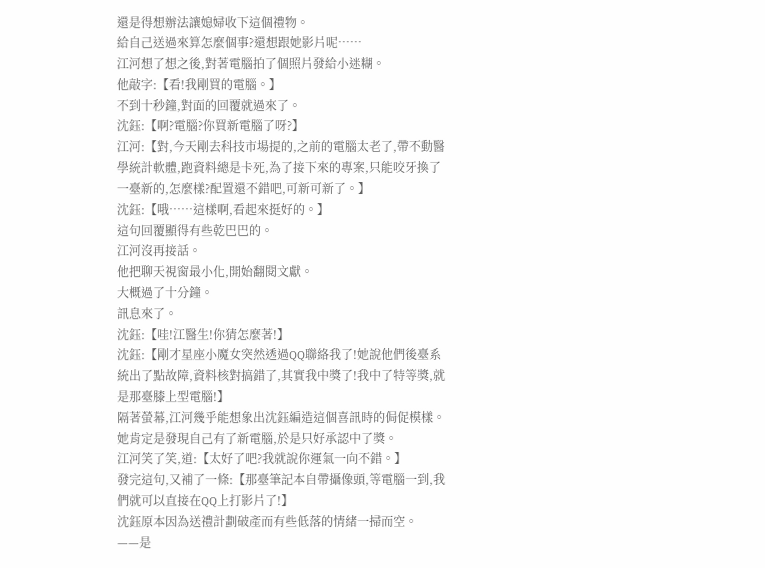還是得想辦法讓媳婦收下這個禮物。
給自己送過來算怎麼個事?還想跟她影片呢……
江河想了想之後,對著電腦拍了個照片發給小迷糊。
他敲字:【看!我剛買的電腦。】
不到十秒鐘,對面的回覆就過來了。
沈鈺:【啊?電腦?你買新電腦了呀?】
江河:【對,今天剛去科技市場提的,之前的電腦太老了,帶不動醫學統計軟體,跑資料總是卡死,為了接下來的專案,只能咬牙換了一臺新的,怎麼樣?配置還不錯吧,可新可新了。】
沈鈺:【哦……這樣啊,看起來挺好的。】
這句回覆顯得有些乾巴巴的。
江河沒再接話。
他把聊天視窗最小化,開始翻閱文獻。
大概過了十分鐘。
訊息來了。
沈鈺:【哇!江醫生!你猜怎麼著!】
沈鈺:【剛才星座小魔女突然透過QQ聯絡我了!她說他們後臺系統出了點故障,資料核對搞錯了,其實我中獎了!我中了特等獎,就是那臺膝上型電腦!】
隔著螢幕,江河幾乎能想象出沈鈺編造這個喜訊時的侷促模樣。
她肯定是發現自己有了新電腦,於是只好承認中了獎。
江河笑了笑,道:【太好了吧?我就說你運氣一向不錯。】
發完這句,又補了一條:【那臺筆記本自帶攝像頭,等電腦一到,我們就可以直接在QQ上打影片了!】
沈鈺原本因為送禮計劃破產而有些低落的情緒一掃而空。
——是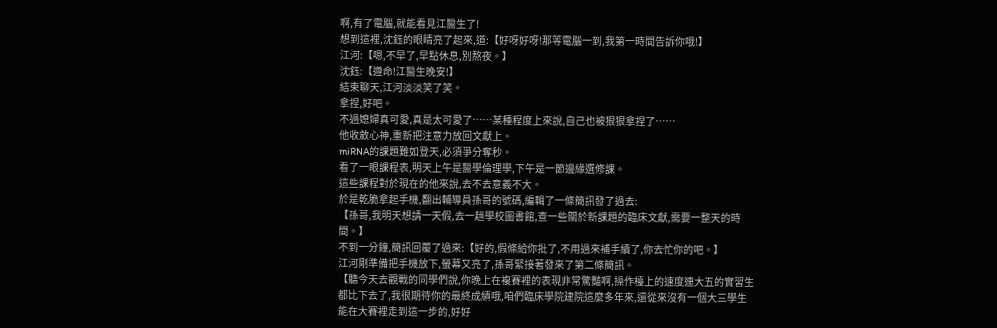啊,有了電腦,就能看見江醫生了!
想到這裡,沈鈺的眼睛亮了起來,道:【好呀好呀!那等電腦一到,我第一時間告訴你哦!】
江河:【嗯,不早了,早點休息,別熬夜。】
沈鈺:【遵命!江醫生晚安!】
結束聊天,江河淡淡笑了笑。
拿捏,好吧。
不過媳婦真可愛,真是太可愛了……某種程度上來說,自己也被狠狠拿捏了……
他收斂心神,重新把注意力放回文獻上。
miRNA的課題難如登天,必須爭分奪秒。
看了一眼課程表,明天上午是醫學倫理學,下午是一節邊緣選修課。
這些課程對於現在的他來說,去不去意義不大。
於是乾脆拿起手機,翻出輔導員孫哥的號碼,編輯了一條簡訊發了過去:
【孫哥,我明天想請一天假,去一趟學校圖書館,查一些關於新課題的臨床文獻,需要一整天的時間。】
不到一分鐘,簡訊回覆了過來:【好的,假條給你批了,不用過來補手續了,你去忙你的吧。】
江河剛準備把手機放下,螢幕又亮了,孫哥緊接著發來了第二條簡訊。
【聽今天去觀戰的同學們說,你晚上在複賽裡的表現非常驚豔啊,操作檯上的速度連大五的實習生都比下去了,我很期待你的最終成績哦,咱們臨床學院建院這麼多年來,還從來沒有一個大三學生能在大賽裡走到這一步的,好好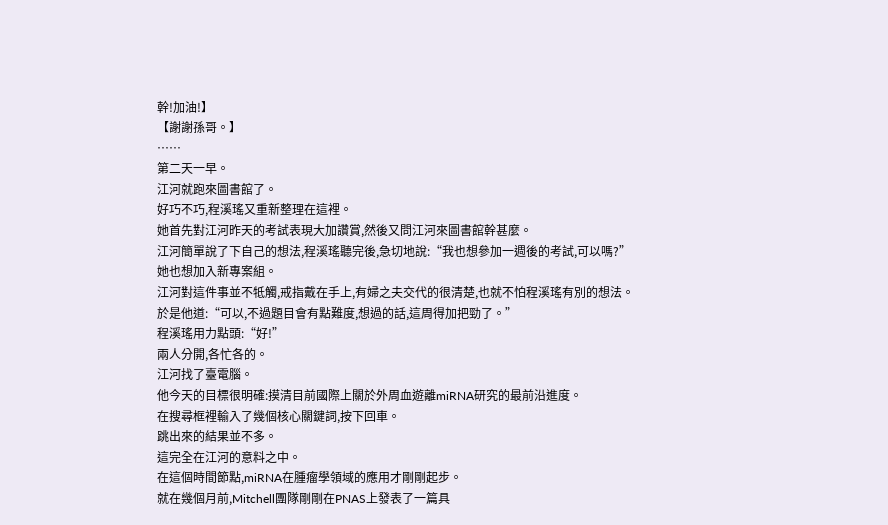幹!加油!】
【謝謝孫哥。】
……
第二天一早。
江河就跑來圖書館了。
好巧不巧,程溪瑤又重新整理在這裡。
她首先對江河昨天的考試表現大加讚賞,然後又問江河來圖書館幹甚麼。
江河簡單說了下自己的想法,程溪瑤聽完後,急切地說:“我也想參加一週後的考試,可以嗎?”
她也想加入新專案組。
江河對這件事並不牴觸,戒指戴在手上,有婦之夫交代的很清楚,也就不怕程溪瑤有別的想法。
於是他道:“可以,不過題目會有點難度,想過的話,這周得加把勁了。”
程溪瑤用力點頭:“好!”
兩人分開,各忙各的。
江河找了臺電腦。
他今天的目標很明確:摸清目前國際上關於外周血遊離miRNA研究的最前沿進度。
在搜尋框裡輸入了幾個核心關鍵詞,按下回車。
跳出來的結果並不多。
這完全在江河的意料之中。
在這個時間節點,miRNA在腫瘤學領域的應用才剛剛起步。
就在幾個月前,Mitchell團隊剛剛在PNAS上發表了一篇具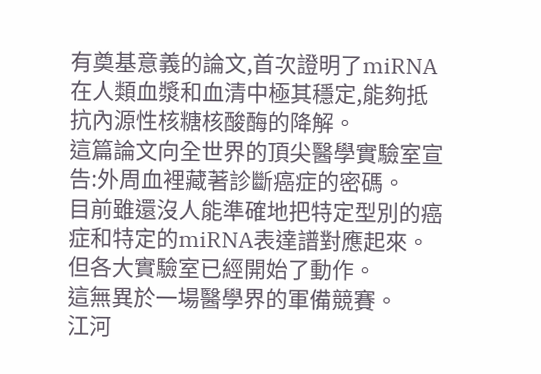有奠基意義的論文,首次證明了miRNA在人類血漿和血清中極其穩定,能夠抵抗內源性核糖核酸酶的降解。
這篇論文向全世界的頂尖醫學實驗室宣告:外周血裡藏著診斷癌症的密碼。
目前雖還沒人能準確地把特定型別的癌症和特定的miRNA表達譜對應起來。
但各大實驗室已經開始了動作。
這無異於一場醫學界的軍備競賽。
江河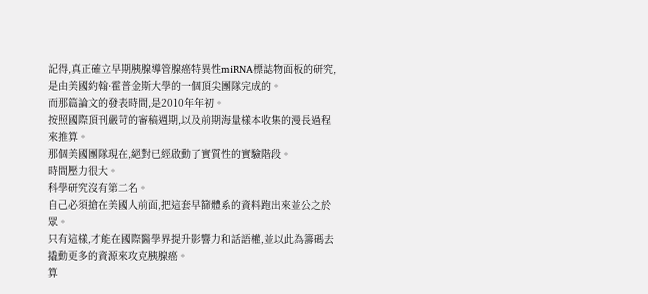記得,真正確立早期胰腺導管腺癌特異性miRNA標誌物面板的研究,是由美國約翰·霍普金斯大學的一個頂尖團隊完成的。
而那篇論文的發表時間,是2010年年初。
按照國際頂刊嚴苛的審稿週期,以及前期海量樣本收集的漫長過程來推算。
那個美國團隊現在,絕對已經啟動了實質性的實驗階段。
時間壓力很大。
科學研究沒有第二名。
自己必須搶在美國人前面,把這套早篩體系的資料跑出來並公之於眾。
只有這樣,才能在國際醫學界提升影響力和話語權,並以此為籌碼去撬動更多的資源來攻克胰腺癌。
算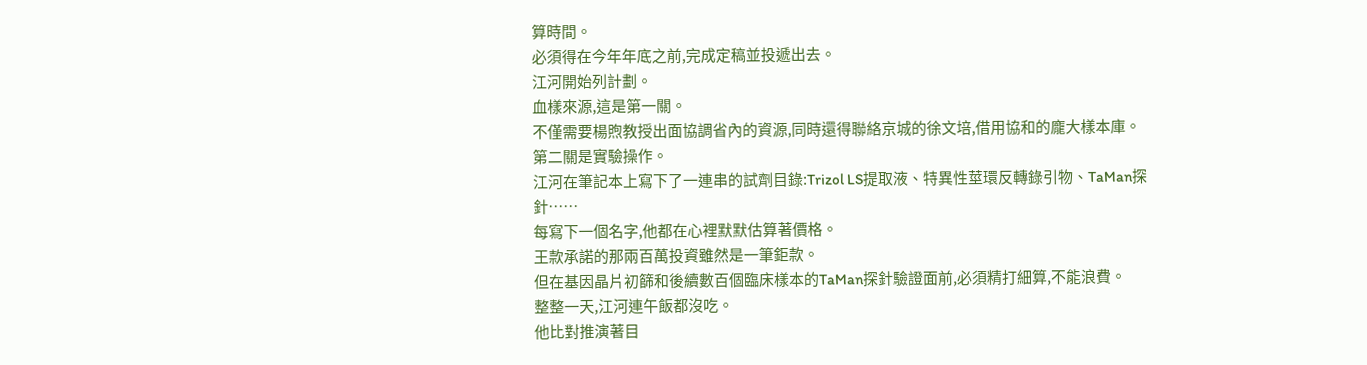算時間。
必須得在今年年底之前,完成定稿並投遞出去。
江河開始列計劃。
血樣來源,這是第一關。
不僅需要楊煦教授出面協調省內的資源,同時還得聯絡京城的徐文培,借用協和的龐大樣本庫。
第二關是實驗操作。
江河在筆記本上寫下了一連串的試劑目錄:Trizol LS提取液、特異性莖環反轉錄引物、TaMan探針……
每寫下一個名字,他都在心裡默默估算著價格。
王款承諾的那兩百萬投資雖然是一筆鉅款。
但在基因晶片初篩和後續數百個臨床樣本的TaMan探針驗證面前,必須精打細算,不能浪費。
整整一天,江河連午飯都沒吃。
他比對推演著目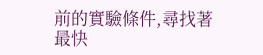前的實驗條件,尋找著最快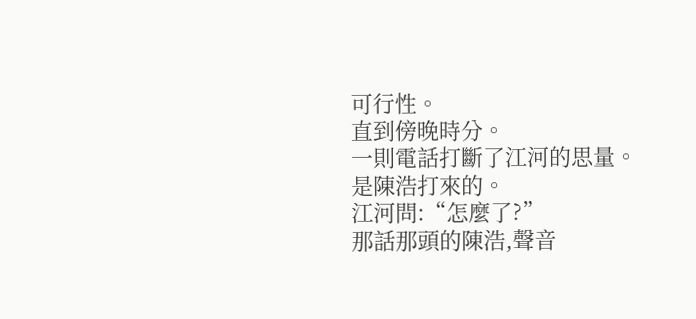可行性。
直到傍晚時分。
一則電話打斷了江河的思量。
是陳浩打來的。
江河問:“怎麼了?”
那話那頭的陳浩,聲音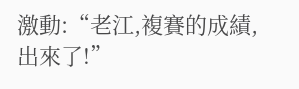激動:“老江,複賽的成績,出來了!”